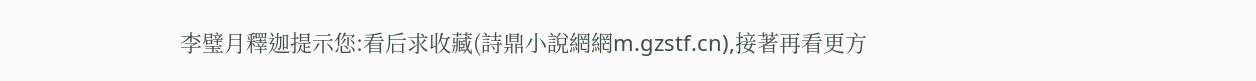李璧月釋迦提示您:看后求收藏(詩鼎小說網網m.gzstf.cn),接著再看更方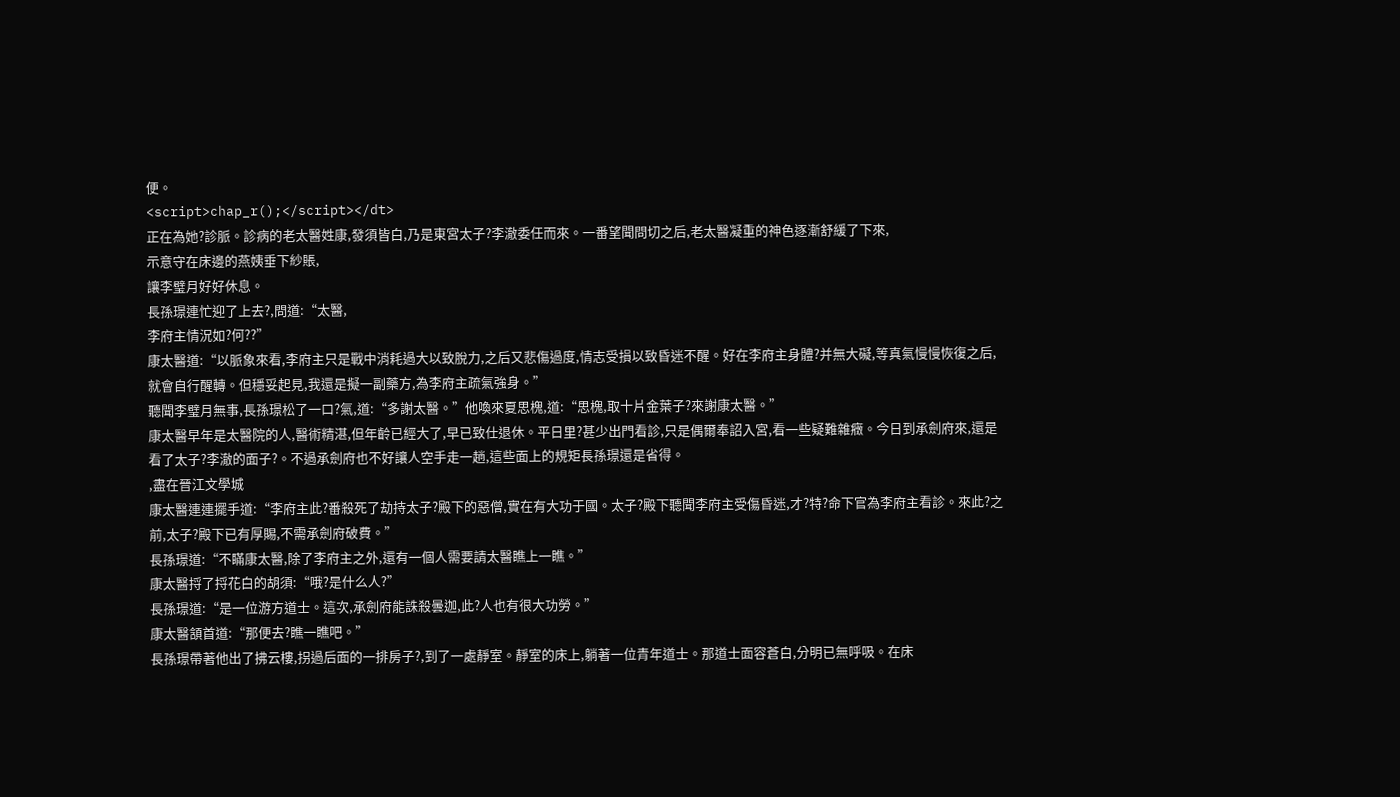便。
<script>chap_r();</script></dt>
正在為她?診脈。診病的老太醫姓康,發須皆白,乃是東宮太子?李澈委任而來。一番望聞問切之后,老太醫凝重的神色逐漸舒緩了下來,
示意守在床邊的燕姨垂下紗賬,
讓李璧月好好休息。
長孫璟連忙迎了上去?,問道:“太醫,
李府主情況如?何??”
康太醫道:“以脈象來看,李府主只是戰中消耗過大以致脫力,之后又悲傷過度,情志受損以致昏迷不醒。好在李府主身體?并無大礙,等真氣慢慢恢復之后,就會自行醒轉。但穩妥起見,我還是擬一副藥方,為李府主疏氣強身。”
聽聞李璧月無事,長孫璟松了一口?氣,道:“多謝太醫。”他喚來夏思槐,道:“思槐,取十片金葉子?來謝康太醫。”
康太醫早年是太醫院的人,醫術精湛,但年齡已經大了,早已致仕退休。平日里?甚少出門看診,只是偶爾奉詔入宮,看一些疑難雜癥。今日到承劍府來,還是看了太子?李澈的面子?。不過承劍府也不好讓人空手走一趟,這些面上的規矩長孫璟還是省得。
,盡在晉江文學城
康太醫連連擺手道:“李府主此?番殺死了劫持太子?殿下的惡僧,實在有大功于國。太子?殿下聽聞李府主受傷昏迷,才?特?命下官為李府主看診。來此?之前,太子?殿下已有厚賜,不需承劍府破費。”
長孫璟道:“不瞞康太醫,除了李府主之外,還有一個人需要請太醫瞧上一瞧。”
康太醫捋了捋花白的胡須:“哦?是什么人?”
長孫璟道:“是一位游方道士。這次,承劍府能誅殺曇迦,此?人也有很大功勞。”
康太醫頷首道:“那便去?瞧一瞧吧。”
長孫璟帶著他出了拂云樓,拐過后面的一排房子?,到了一處靜室。靜室的床上,躺著一位青年道士。那道士面容蒼白,分明已無呼吸。在床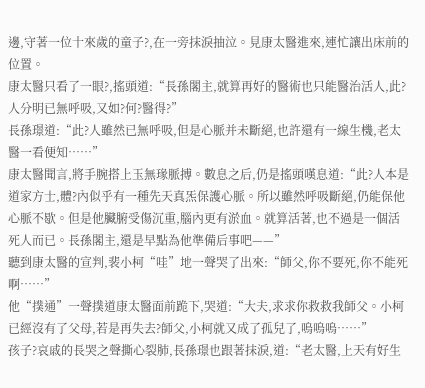邊,守著一位十來歲的童子?,在一旁抹淚抽泣。見康太醫進來,連忙讓出床前的位置。
康太醫只看了一眼?,搖頭道:“長孫閣主,就算再好的醫術也只能醫治活人,此?人分明已無呼吸,又如?何?醫得?”
長孫璟道:“此?人雖然已無呼吸,但是心脈并未斷絕,也許還有一線生機,老太醫一看便知……”
康太醫聞言,將手腕搭上玉無瑑脈搏。數息之后,仍是搖頭嘆息道:“此?人本是道家方士,體?內似乎有一種先天真炁保護心脈。所以雖然呼吸斷絕,仍能保他心脈不歇。但是他臟腑受傷沉重,腦內更有淤血。就算活著,也不過是一個活死人而已。長孫閣主,還是早點為他準備后事吧——”
聽到康太醫的宣判,裴小柯“哇”地一聲哭了出來:“師父,你不要死,你不能死啊……”
他“撲通”一聲撲道康太醫面前跪下,哭道:“大夫,求求你救救我師父。小柯已經沒有了父母,若是再失去?師父,小柯就又成了孤兒了,嗚嗚嗚……”
孩子?哀戚的長哭之聲撕心裂肺,長孫璟也跟著抹淚,道:“老太醫,上天有好生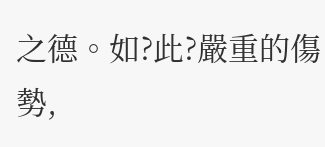之德。如?此?嚴重的傷勢,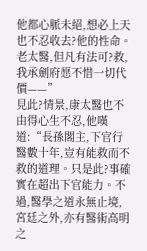他都心脈未絕,想必上天也不忍收去?他的性命。老太醫,但凡有法可?救,我承劍府愿不惜一切代價——”
見此?情景,康太醫也不由得心生不忍,他嘆道:“長孫閣主,下官行醫數十年,豈有能救而不救的道理。只是此?事確實在超出下官能力。不過,醫學之道永無止境,宮廷之外,亦有醫術高明之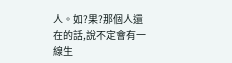人。如?果?那個人還在的話,說不定會有一線生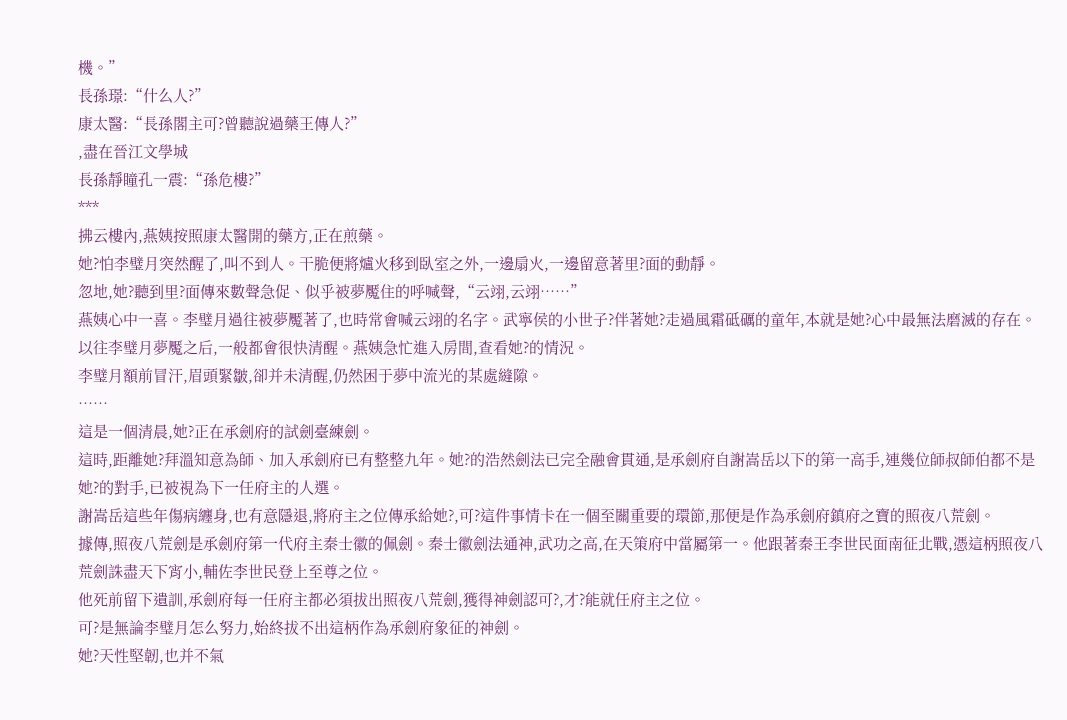機。”
長孫璟:“什么人?”
康太醫:“長孫閣主可?曾聽說過藥王傳人?”
,盡在晉江文學城
長孫靜瞳孔一震:“孫危樓?”
***
拂云樓內,燕姨按照康太醫開的藥方,正在煎藥。
她?怕李璧月突然醒了,叫不到人。干脆便將爐火移到臥室之外,一邊扇火,一邊留意著里?面的動靜。
忽地,她?聽到里?面傳來數聲急促、似乎被夢魘住的呼喊聲,“云翊,云翊……”
燕姨心中一喜。李璧月過往被夢魘著了,也時常會喊云翊的名字。武寧侯的小世子?伴著她?走過風霜砥礪的童年,本就是她?心中最無法磨滅的存在。
以往李璧月夢魘之后,一般都會很快清醒。燕姨急忙進入房間,查看她?的情況。
李璧月額前冒汗,眉頭緊皺,卻并未清醒,仍然困于夢中流光的某處縫隙。
……
這是一個清晨,她?正在承劍府的試劍臺練劍。
這時,距離她?拜溫知意為師、加入承劍府已有整整九年。她?的浩然劍法已完全融會貫通,是承劍府自謝嵩岳以下的第一高手,連幾位師叔師伯都不是她?的對手,已被視為下一任府主的人選。
謝嵩岳這些年傷病纏身,也有意隱退,將府主之位傳承給她?,可?這件事情卡在一個至關重要的環節,那便是作為承劍府鎮府之寶的照夜八荒劍。
據傳,照夜八荒劍是承劍府第一代府主秦士徽的佩劍。秦士徽劍法通神,武功之高,在天策府中當屬第一。他跟著秦王李世民面南征北戰,憑這柄照夜八荒劍誅盡天下宵小,輔佐李世民登上至尊之位。
他死前留下遺訓,承劍府每一任府主都必須拔出照夜八荒劍,獲得神劍認可?,才?能就任府主之位。
可?是無論李璧月怎么努力,始終拔不出這柄作為承劍府象征的神劍。
她?天性堅韌,也并不氣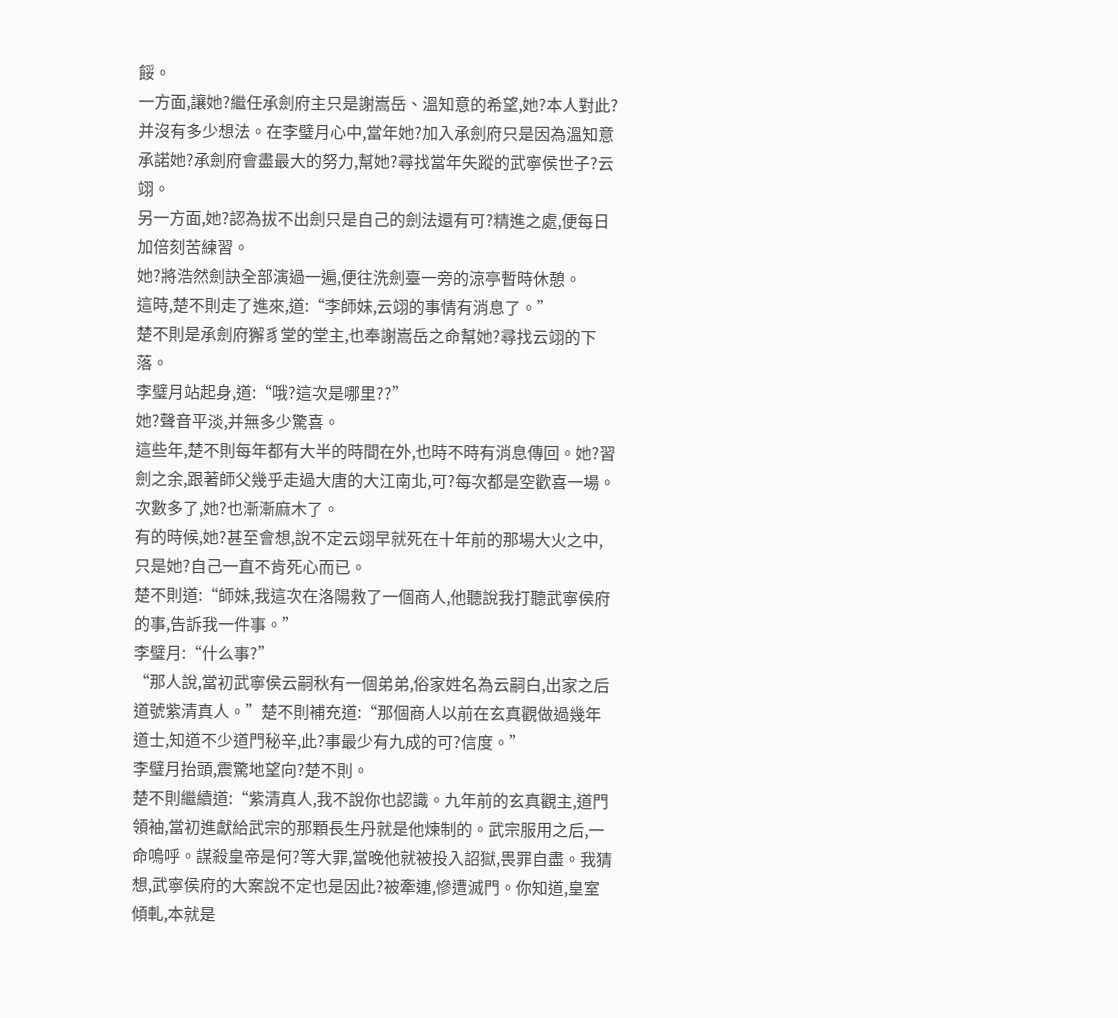餒。
一方面,讓她?繼任承劍府主只是謝嵩岳、溫知意的希望,她?本人對此?并沒有多少想法。在李璧月心中,當年她?加入承劍府只是因為溫知意承諾她?承劍府會盡最大的努力,幫她?尋找當年失蹤的武寧侯世子?云翊。
另一方面,她?認為拔不出劍只是自己的劍法還有可?精進之處,便每日加倍刻苦練習。
她?將浩然劍訣全部演過一遍,便往洗劍臺一旁的涼亭暫時休憩。
這時,楚不則走了進來,道:“李師妹,云翊的事情有消息了。”
楚不則是承劍府獬豸堂的堂主,也奉謝嵩岳之命幫她?尋找云翊的下落。
李璧月站起身,道:“哦?這次是哪里??”
她?聲音平淡,并無多少驚喜。
這些年,楚不則每年都有大半的時間在外,也時不時有消息傳回。她?習劍之余,跟著師父幾乎走過大唐的大江南北,可?每次都是空歡喜一場。次數多了,她?也漸漸麻木了。
有的時候,她?甚至會想,說不定云翊早就死在十年前的那場大火之中,只是她?自己一直不肯死心而已。
楚不則道:“師妹,我這次在洛陽救了一個商人,他聽說我打聽武寧侯府的事,告訴我一件事。”
李璧月:“什么事?”
“那人說,當初武寧侯云嗣秋有一個弟弟,俗家姓名為云嗣白,出家之后道號紫清真人。”楚不則補充道:“那個商人以前在玄真觀做過幾年道士,知道不少道門秘辛,此?事最少有九成的可?信度。”
李璧月抬頭,震驚地望向?楚不則。
楚不則繼續道:“紫清真人,我不說你也認識。九年前的玄真觀主,道門領袖,當初進獻給武宗的那顆長生丹就是他煉制的。武宗服用之后,一命嗚呼。謀殺皇帝是何?等大罪,當晚他就被投入詔獄,畏罪自盡。我猜想,武寧侯府的大案說不定也是因此?被牽連,慘遭滅門。你知道,皇室傾軋,本就是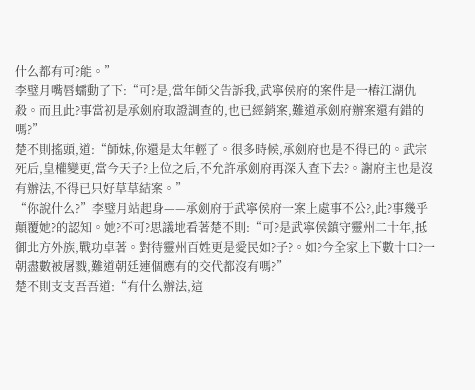什么都有可?能。”
李璧月嘴唇蠕動了下:“可?是,當年師父告訴我,武寧侯府的案件是一樁江湖仇殺。而且此?事當初是承劍府取證調查的,也已經銷案,難道承劍府辦案還有錯的嗎?”
楚不則搖頭,道:“師妹,你還是太年輕了。很多時候,承劍府也是不得已的。武宗死后,皇權變更,當今天子?上位之后,不允許承劍府再深入查下去?。謝府主也是沒有辦法,不得已只好草草結案。”
“你說什么?”李璧月站起身——承劍府于武寧侯府一案上處事不公?,此?事幾乎顛覆她?的認知。她?不可?思議地看著楚不則:“可?是武寧侯鎮守靈州二十年,抵御北方外族,戰功卓著。對待靈州百姓更是愛民如?子?。如?今全家上下數十口?一朝盡數被屠戮,難道朝廷連個應有的交代都沒有嗎?”
楚不則支支吾吾道:“有什么辦法,這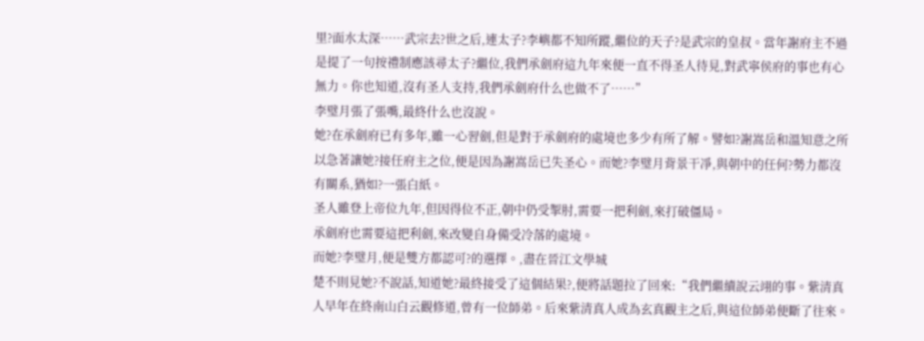里?面水太深……武宗去?世之后,連太子?李嶼都不知所蹤,繼位的天子?是武宗的皇叔。當年謝府主不過是提了一句按禮制應該尋太子?繼位,我們承劍府這九年來便一直不得圣人待見,對武寧侯府的事也有心無力。你也知道,沒有圣人支持,我們承劍府什么也做不了……”
李璧月張了張嘴,最終什么也沒說。
她?在承劍府已有多年,雖一心習劍,但是對于承劍府的處境也多少有所了解。譬如?謝嵩岳和溫知意之所以急著讓她?接任府主之位,便是因為謝嵩岳已失圣心。而她?李璧月背景干凈,與朝中的任何?勢力都沒有關系,猶如?一張白紙。
圣人雖登上帝位九年,但因得位不正,朝中仍受掣肘,需要一把利劍,來打破僵局。
承劍府也需要這把利劍,來改變自身備受冷落的處境。
而她?李璧月,便是雙方都認可?的選擇。,盡在晉江文學城
楚不則見她?不說話,知道她?最終接受了這個結果?,便將話題拉了回來:“我們繼續說云翊的事。紫清真人早年在終南山白云觀修道,曾有一位師弟。后來紫清真人成為玄真觀主之后,與這位師弟便斷了往來。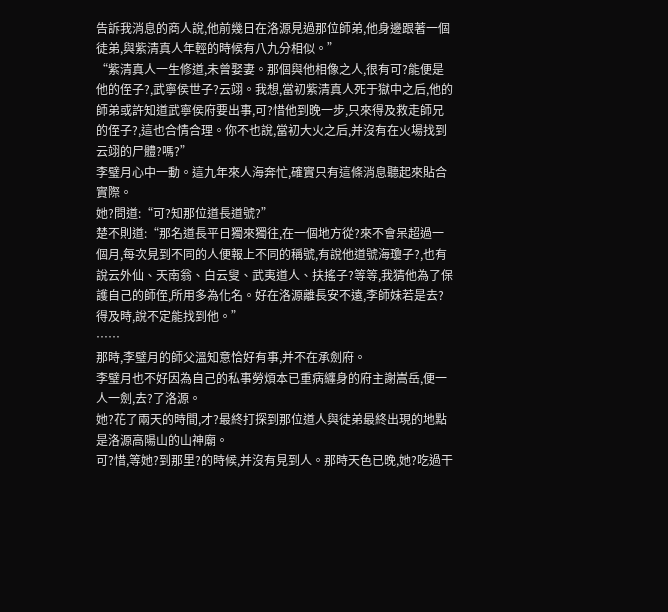告訴我消息的商人說,他前幾日在洛源見過那位師弟,他身邊跟著一個徒弟,與紫清真人年輕的時候有八九分相似。”
“紫清真人一生修道,未曾娶妻。那個與他相像之人,很有可?能便是他的侄子?,武寧侯世子?云翊。我想,當初紫清真人死于獄中之后,他的師弟或許知道武寧侯府要出事,可?惜他到晚一步,只來得及救走師兄的侄子?,這也合情合理。你不也說,當初大火之后,并沒有在火場找到云翊的尸體?嗎?”
李璧月心中一動。這九年來人海奔忙,確實只有這條消息聽起來貼合實際。
她?問道:“可?知那位道長道號?”
楚不則道:“那名道長平日獨來獨往,在一個地方從?來不會呆超過一個月,每次見到不同的人便報上不同的稱號,有說他道號海瓊子?,也有說云外仙、天南翁、白云叟、武夷道人、扶搖子?等等,我猜他為了保護自己的師侄,所用多為化名。好在洛源離長安不遠,李師妹若是去?得及時,說不定能找到他。”
……
那時,李璧月的師父溫知意恰好有事,并不在承劍府。
李璧月也不好因為自己的私事勞煩本已重病纏身的府主謝嵩岳,便一人一劍,去?了洛源。
她?花了兩天的時間,才?最終打探到那位道人與徒弟最終出現的地點是洛源高陽山的山神廟。
可?惜,等她?到那里?的時候,并沒有見到人。那時天色已晚,她?吃過干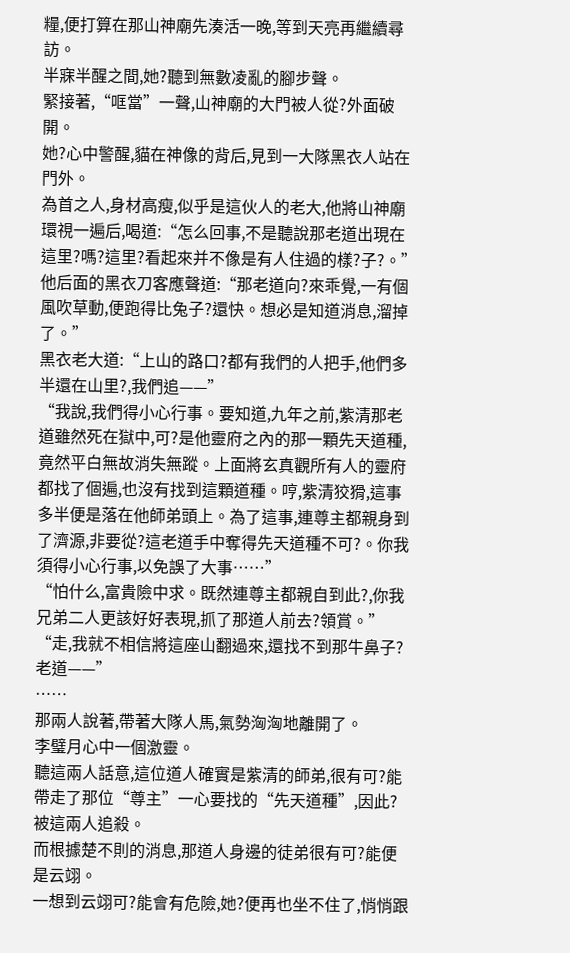糧,便打算在那山神廟先湊活一晚,等到天亮再繼續尋訪。
半寐半醒之間,她?聽到無數凌亂的腳步聲。
緊接著,“哐當”一聲,山神廟的大門被人從?外面破開。
她?心中警醒,貓在神像的背后,見到一大隊黑衣人站在門外。
為首之人,身材高瘦,似乎是這伙人的老大,他將山神廟環視一遍后,喝道:“怎么回事,不是聽說那老道出現在這里?嗎?這里?看起來并不像是有人住過的樣?子?。”
他后面的黑衣刀客應聲道:“那老道向?來乖覺,一有個風吹草動,便跑得比兔子?還快。想必是知道消息,溜掉了。”
黑衣老大道:“上山的路口?都有我們的人把手,他們多半還在山里?,我們追——”
“我說,我們得小心行事。要知道,九年之前,紫清那老道雖然死在獄中,可?是他靈府之內的那一顆先天道種,竟然平白無故消失無蹤。上面將玄真觀所有人的靈府都找了個遍,也沒有找到這顆道種。哼,紫清狡猾,這事多半便是落在他師弟頭上。為了這事,連尊主都親身到了濟源,非要從?這老道手中奪得先天道種不可?。你我須得小心行事,以免誤了大事……”
“怕什么,富貴險中求。既然連尊主都親自到此?,你我兄弟二人更該好好表現,抓了那道人前去?領賞。”
“走,我就不相信將這座山翻過來,還找不到那牛鼻子?老道——”
……
那兩人說著,帶著大隊人馬,氣勢洶洶地離開了。
李璧月心中一個激靈。
聽這兩人話意,這位道人確實是紫清的師弟,很有可?能帶走了那位“尊主”一心要找的“先天道種”,因此?被這兩人追殺。
而根據楚不則的消息,那道人身邊的徒弟很有可?能便是云翊。
一想到云翊可?能會有危險,她?便再也坐不住了,悄悄跟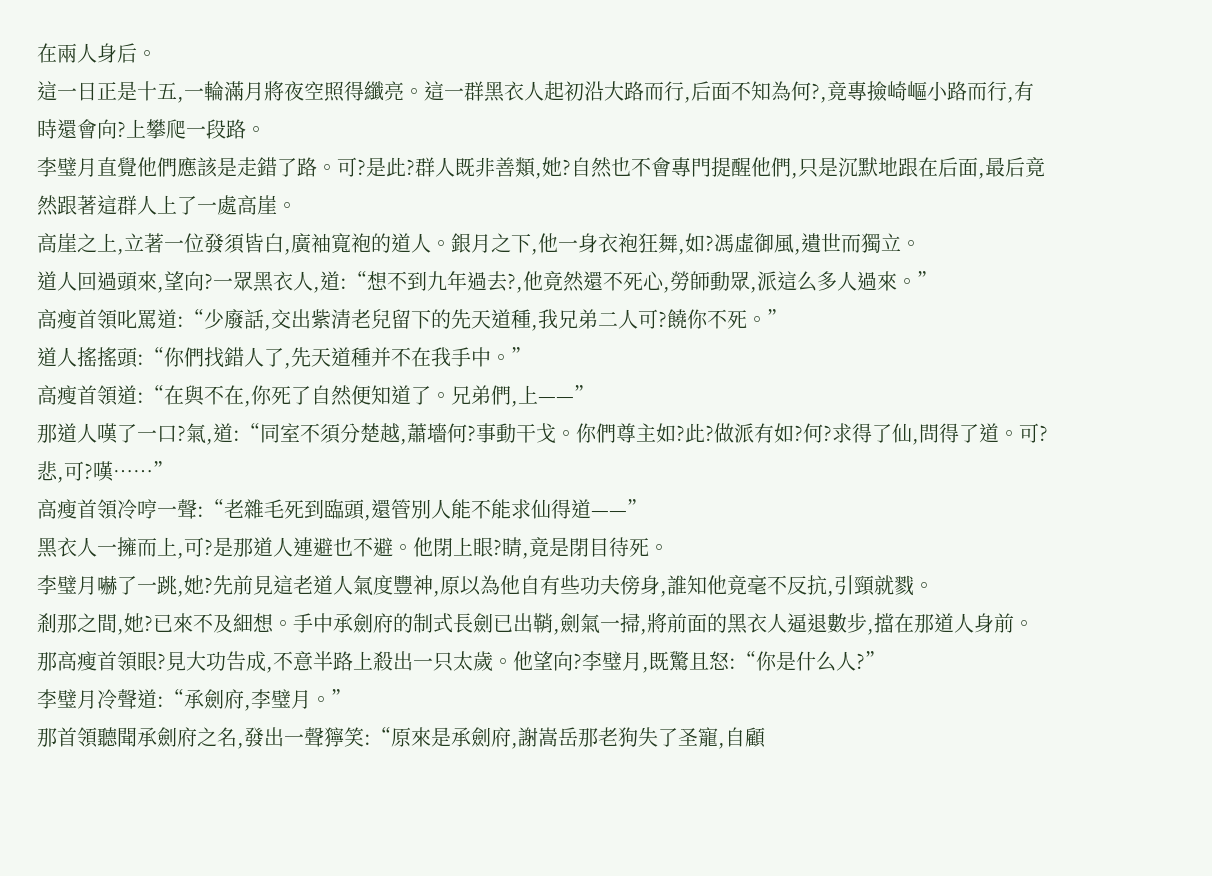在兩人身后。
這一日正是十五,一輪滿月將夜空照得纖亮。這一群黑衣人起初沿大路而行,后面不知為何?,竟專撿崎嶇小路而行,有時還會向?上攀爬一段路。
李璧月直覺他們應該是走錯了路。可?是此?群人既非善類,她?自然也不會專門提醒他們,只是沉默地跟在后面,最后竟然跟著這群人上了一處高崖。
高崖之上,立著一位發須皆白,廣袖寬袍的道人。銀月之下,他一身衣袍狂舞,如?馮虛御風,遺世而獨立。
道人回過頭來,望向?一眾黑衣人,道:“想不到九年過去?,他竟然還不死心,勞師動眾,派這么多人過來。”
高瘦首領叱罵道:“少廢話,交出紫清老兒留下的先天道種,我兄弟二人可?饒你不死。”
道人搖搖頭:“你們找錯人了,先天道種并不在我手中。”
高瘦首領道:“在與不在,你死了自然便知道了。兄弟們,上——”
那道人嘆了一口?氣,道:“同室不須分楚越,蕭墻何?事動干戈。你們尊主如?此?做派有如?何?求得了仙,問得了道。可?悲,可?嘆……”
高瘦首領冷哼一聲:“老雜毛死到臨頭,還管別人能不能求仙得道——”
黑衣人一擁而上,可?是那道人連避也不避。他閉上眼?睛,竟是閉目待死。
李璧月嚇了一跳,她?先前見這老道人氣度豐神,原以為他自有些功夫傍身,誰知他竟毫不反抗,引頸就戮。
剎那之間,她?已來不及細想。手中承劍府的制式長劍已出鞘,劍氣一掃,將前面的黑衣人逼退數步,擋在那道人身前。
那高瘦首領眼?見大功告成,不意半路上殺出一只太歲。他望向?李璧月,既驚且怒:“你是什么人?”
李璧月冷聲道:“承劍府,李璧月。”
那首領聽聞承劍府之名,發出一聲獰笑:“原來是承劍府,謝嵩岳那老狗失了圣寵,自顧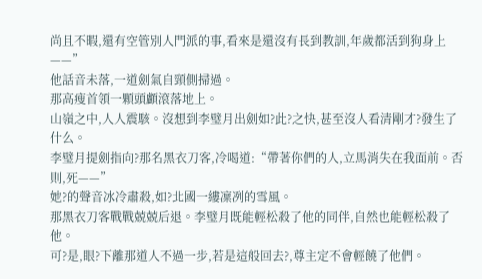尚且不暇,還有空管別人門派的事,看來是還沒有長到教訓,年歲都活到狗身上——”
他話音未落,一道劍氣自頸側掃過。
那高瘦首領一顆頭顱滾落地上。
山嶺之中,人人震駭。沒想到李璧月出劍如?此?之快,甚至沒人看清剛才?發生了什么。
李璧月提劍指向?那名黑衣刀客,冷喝道:“帶著你們的人,立馬消失在我面前。否則,死——”
她?的聲音冰冷肅殺,如?北國一縷凜冽的雪風。
那黑衣刀客戰戰兢兢后退。李璧月既能輕松殺了他的同伴,自然也能輕松殺了他。
可?是,眼?下離那道人不過一步,若是這般回去?,尊主定不會輕饒了他們。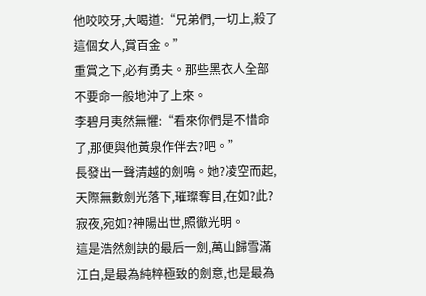他咬咬牙,大喝道:“兄弟們,一切上,殺了這個女人,賞百金。”
重賞之下,必有勇夫。那些黑衣人全部不要命一般地沖了上來。
李碧月夷然無懼:“看來你們是不惜命了,那便與他黃泉作伴去?吧。”
長發出一聲清越的劍鳴。她?凌空而起,天際無數劍光落下,璀璨奪目,在如?此?寂夜,宛如?神陽出世,照徹光明。
這是浩然劍訣的最后一劍,萬山歸雪滿江白,是最為純粹極致的劍意,也是最為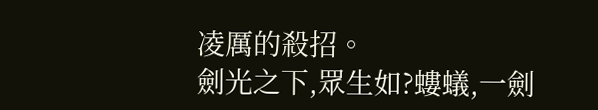凌厲的殺招。
劍光之下,眾生如?螻蟻,一劍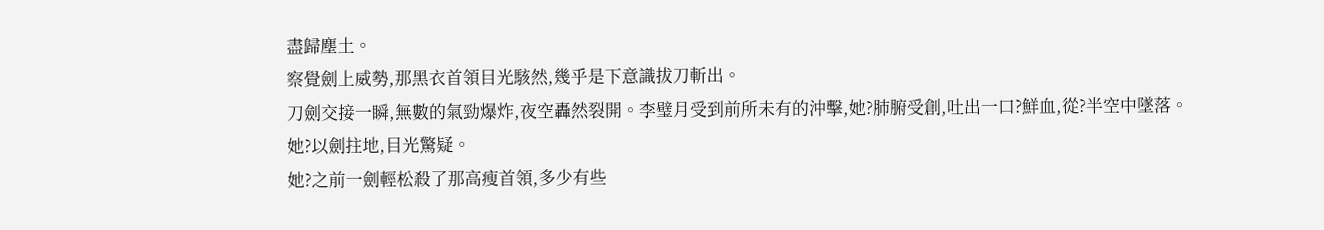盡歸塵土。
察覺劍上威勢,那黑衣首領目光駭然,幾乎是下意識拔刀斬出。
刀劍交接一瞬,無數的氣勁爆炸,夜空轟然裂開。李璧月受到前所未有的沖擊,她?肺腑受創,吐出一口?鮮血,從?半空中墜落。
她?以劍拄地,目光驚疑。
她?之前一劍輕松殺了那高瘦首領,多少有些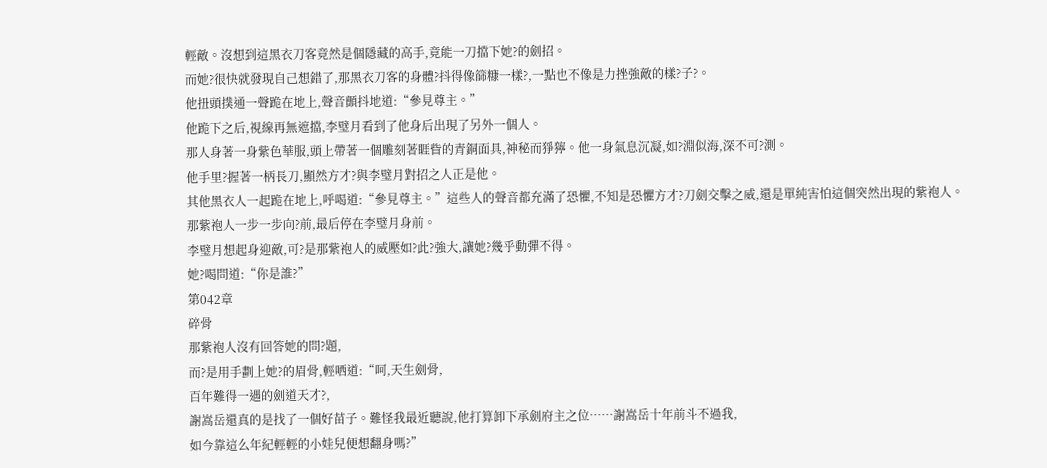輕敵。沒想到這黑衣刀客竟然是個隱藏的高手,竟能一刀擋下她?的劍招。
而她?很快就發現自己想錯了,那黑衣刀客的身體?抖得像篩糠一樣?,一點也不像是力挫強敵的樣?子?。
他扭頭撲通一聲跪在地上,聲音顫抖地道:“參見尊主。”
他跪下之后,視線再無遮擋,李璧月看到了他身后出現了另外一個人。
那人身著一身紫色華服,頭上帶著一個雕刻著睚眥的青銅面具,神秘而猙獰。他一身氣息沉凝,如?淵似海,深不可?測。
他手里?握著一柄長刀,顯然方才?與李璧月對招之人正是他。
其他黑衣人一起跪在地上,呼喝道:“參見尊主。”這些人的聲音都充滿了恐懼,不知是恐懼方才?刀劍交擊之威,還是單純害怕這個突然出現的紫袍人。
那紫袍人一步一步向?前,最后停在李璧月身前。
李璧月想起身迎敵,可?是那紫袍人的威壓如?此?強大,讓她?幾乎動彈不得。
她?喝問道:“你是誰?”
第042章
碎骨
那紫袍人沒有回答她的問?題,
而?是用手劃上她?的眉骨,輕哂道:“呵,天生劍骨,
百年難得一遇的劍道天才?,
謝嵩岳還真的是找了一個好苗子。難怪我最近聽說,他打算卸下承劍府主之位……謝嵩岳十年前斗不過我,
如今靠這么年紀輕輕的小娃兒便想翻身嗎?”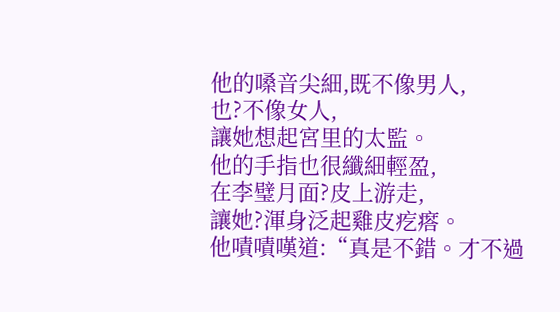他的嗓音尖細,既不像男人,
也?不像女人,
讓她想起宮里的太監。
他的手指也很纖細輕盈,
在李璧月面?皮上游走,
讓她?渾身泛起雞皮疙瘩。
他嘖嘖嘆道:“真是不錯。才不過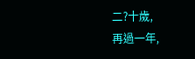二?十歲,
再過一年,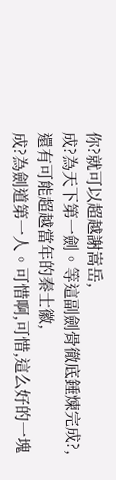你?就可以超越謝嵩岳,
成?為天下第一劍。等這副劍骨徹底錘煉完成?,
還有可能超越當年的秦士徽,
成?為劍道第一人。可惜啊,可惜,這么好的一塊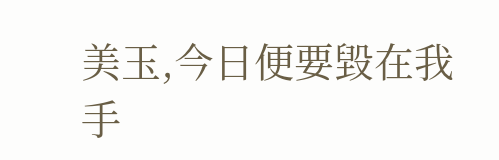美玉,今日便要毀在我手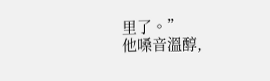里了。”
他嗓音溫醇,